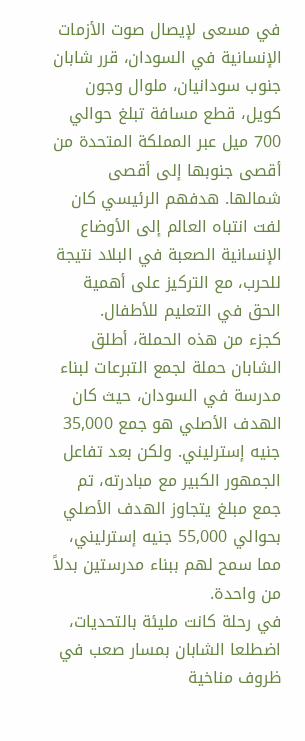في مسعى لإيصال صوت الأزمات الإنسانية في السودان، قرر شابان جنوب سودانيان، ملوال وجون كويل، قطع مسافة تبلغ حوالي 700 ميل عبر المملكة المتحدة من أقصى جنوبها إلى أقصى شمالها. هدفهم الرئيسي كان لفت انتباه العالم إلى الأوضاع الإنسانية الصعبة في البلاد نتيجة للحرب، مع التركيز على أهمية الحق في التعليم للأطفال.
كجزء من هذه الحملة، أطلق الشابان حملة لجمع التبرعات لبناء مدرسة في السودان، حيث كان الهدف الأصلي هو جمع 35,000 جنيه إسترليني. ولكن بعد تفاعل الجمهور الكبير مع مبادرته، تم جمع مبلغ يتجاوز الهدف الأصلي بحوالي 55,000 جنيه إسترليني، مما سمح لهم ببناء مدرستين بدلاً من واحدة.
في رحلة كانت مليئة بالتحديات، اضطلعا الشابان بمسار صعب في ظروف مناخية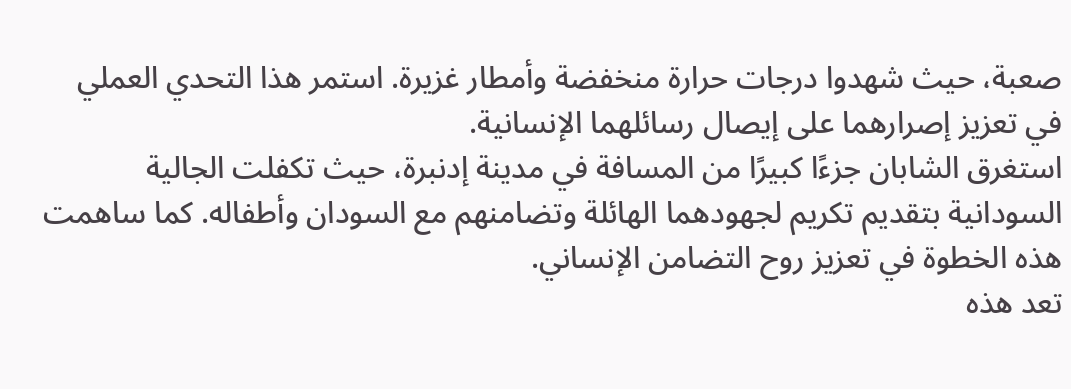صعبة، حيث شهدوا درجات حرارة منخفضة وأمطار غزيرة. استمر هذا التحدي العملي في تعزيز إصرارهما على إيصال رسائلهما الإنسانية.
استغرق الشابان جزءًا كبيرًا من المسافة في مدينة إدنبرة، حيث تكفلت الجالية السودانية بتقديم تكريم لجهودهما الهائلة وتضامنهم مع السودان وأطفاله. كما ساهمت هذه الخطوة في تعزيز روح التضامن الإنساني.
تعد هذه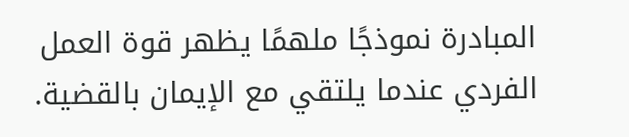المبادرة نموذجًا ملهمًا يظهر قوة العمل الفردي عندما يلتقي مع الإيمان بالقضية.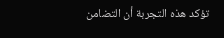تؤكد هذه التجربة أن التضامن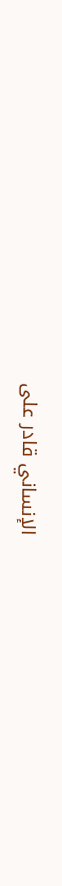الإنساني قادر على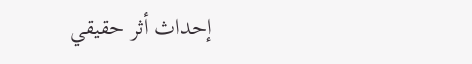إحداث أثر حقيقي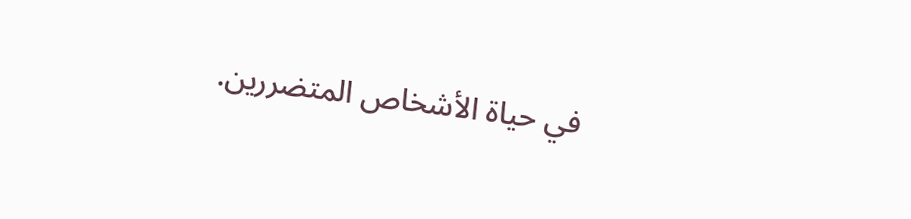في حياة الأشخاص المتضررين.